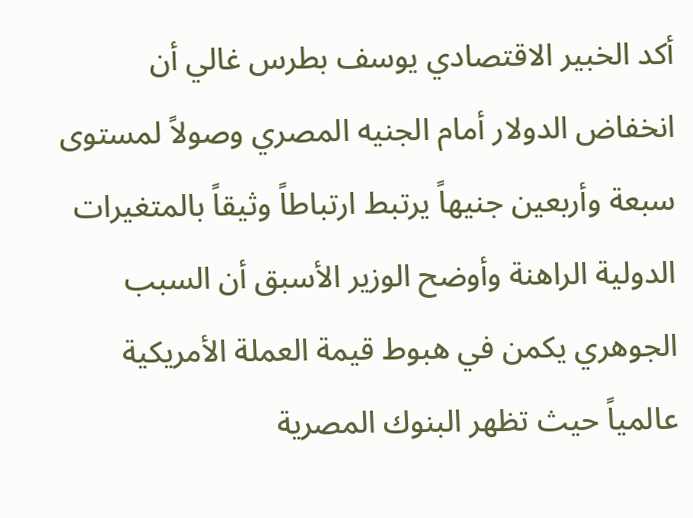أكد الخبير الاقتصادي يوسف بطرس غالي أن انخفاض الدولار أمام الجنيه المصري وصولاً لمستوى سبعة وأربعين جنيهاً يرتبط ارتباطاً وثيقاً بالمتغيرات الدولية الراهنة وأوضح الوزير الأسبق أن السبب الجوهري يكمن في هبوط قيمة العملة الأمريكية عالمياً حيث تظهر البنوك المصرية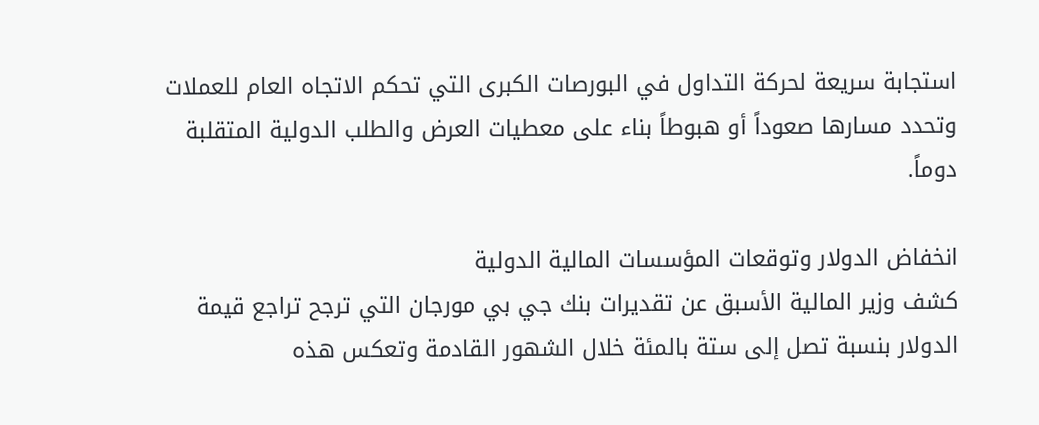استجابة سريعة لحركة التداول في البورصات الكبرى التي تحكم الاتجاه العام للعملات وتحدد مسارها صعوداً أو هبوطاً بناء على معطيات العرض والطلب الدولية المتقلبة دوماً.

انخفاض الدولار وتوقعات المؤسسات المالية الدولية
كشف وزير المالية الأسبق عن تقديرات بنك جي بي مورجان التي ترجح تراجع قيمة الدولار بنسبة تصل إلى ستة بالمئة خلال الشهور القادمة وتعكس هذه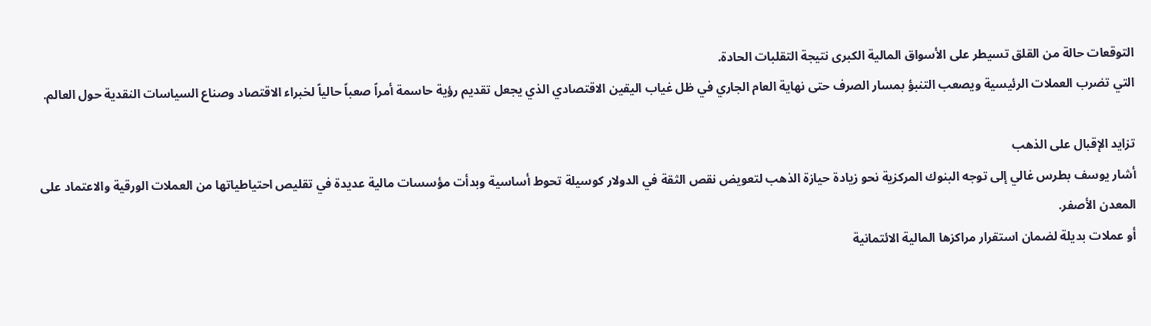التوقعات حالة من القلق تسيطر على الأسواق المالية الكبرى نتيجة التقلبات الحادة.
التي تضرب العملات الرئيسية ويصعب التنبؤ بمسار الصرف حتى نهاية العام الجاري في ظل غياب اليقين الاقتصادي الذي يجعل تقديم رؤية حاسمة أمراً صعباً حالياً لخبراء الاقتصاد وصناع السياسات النقدية حول العالم.

تزايد الإقبال على الذهب
أشار يوسف بطرس غالي إلى توجه البنوك المركزية نحو زيادة حيازة الذهب لتعويض نقص الثقة في الدولار كوسيلة تحوط أساسية وبدأت مؤسسات مالية عديدة في تقليص احتياطياتها من العملات الورقية والاعتماد على المعدن الأصفر.
أو عملات بديلة لضمان استقرار مراكزها المالية الائتمانية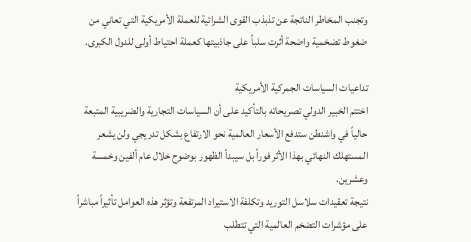وتجنب المخاطر الناتجة عن تذبذب القوى الشرائية للعملة الأمريكية التي تعاني من ضغوط تضخمية واضحة أثرت سلباً على جاذبيتها كعملة احتياط أولى للدول الكبرى.

تداعيات السياسات الجمركية الأمريكية
اختتم الخبير الدولي تصريحاته بالتأكيد على أن السياسات التجارية والضريبية المتبعة حالياً في واشنطن ستدفع الأسعار العالمية نحو الارتفاع بشكل تدريجي ولن يشعر المستهلك النهائي بهذا الأثر فوراً بل سيبدأ الظهور بوضوح خلال عام ألفين وخمسة وعشرين.
نتيجة تعقيدات سلاسل التوريد وتكلفة الاستيراد المرتفعة وتؤثر هذه العوامل تأثيراً مباشراً على مؤشرات التضخم العالمية التي تتطلب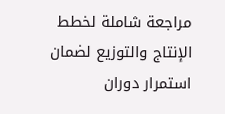مراجعة شاملة لخطط الإنتاج والتوزيع لضمان استمرار دوران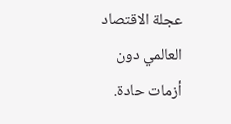عجلة الاقتصاد العالمي دون أزمات حادة.